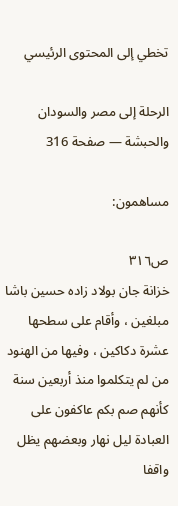تخطي إلى المحتوى الرئيسي

الرحلة إلى مصر والسودان والحبشة — صفحة 316

مساهمون:

ص٣١٦
خزانة جان بولاد زاده حسين باشا مبلغين ، وأقام على سطحها عشرة دكاكين ، وفيها من الهنود من لم يتكلموا منذ أربعين سنة كأنهم صم بكم عاكفون على العبادة ليل نهار وبعضهم يظل واقفا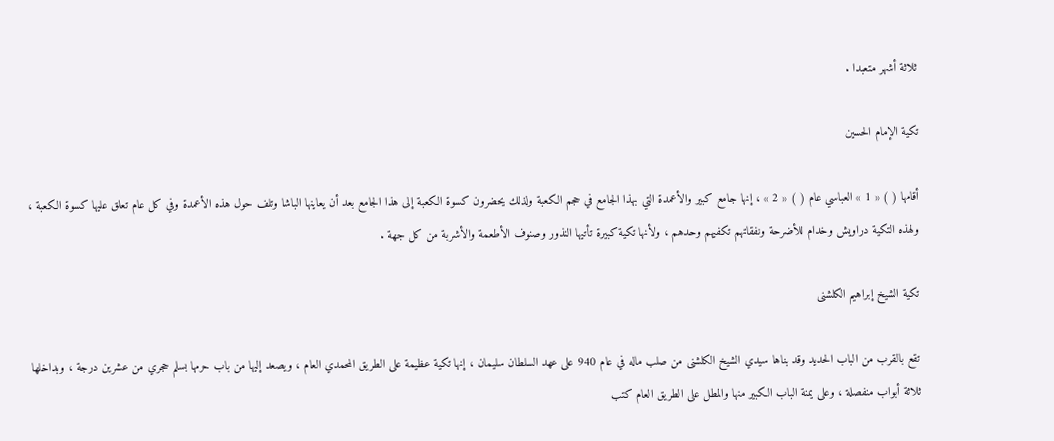ثلاثة أشهر متعبدا .

تكية الإمام الحسين

أقامها ( ) « 1 » العباسي عام ( ) « 2 » ، إنها جامع كبير والأعمدة التي بهذا الجامع في حجم الكعبة ولذلك يحضرون كسوة الكعبة إلى هذا الجامع بعد أن يعاينها الباشا وتلف حول هذه الأعمدة وفي كل عام تعلق عليها كسوة الكعبة ، ولهذه التكية دراويش وخدام للأضرحة ونفقاتهم تكفيهم وحدهم ، ولأنها تكية كبيرة تأتيها النذور وصنوف الأطعمة والأشربة من كل جهة .

تكية الشيخ إبراهيم الكلشنى

تقع بالقرب من الباب الحديد وقد بناها سيدي الشيخ الكلشنى من صلب ماله في عام 940 على عهد السلطان سليمان ، إنها تكية عظيمة على الطريق المحمدي العام ، ويصعد إليها من باب حرمها بسلم حجري من عشرين درجة ، وبداخلها ثلاثة أبواب منفصلة ، وعلى يمنة الباب الكبير منها والمطل على الطريق العام كتب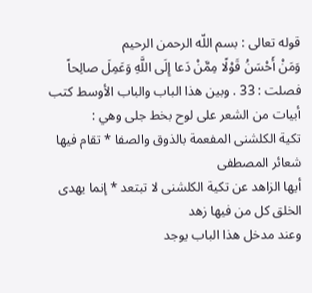قوله تعالى : بسم اللّه الرحمن الرحيم
وَمَنْ أَحْسَنُ قَوْلًا مِمَّنْ دَعا إِلَى اللَّهِ وَعَمِلَ صالِحاً
فصلت : 33 . وبين هذا الباب والباب الأوسط كتب أبيات من الشعر على لوح بخط جلى وهي :
تكية الكلشنى المفعمة بالذوق والصفا * تقام فيها شعائر المصطفى
أيها الزاهد عن تكية الكلشنى لا تبتعد * إنما يهدى الخلق كل من فيها زهد
وعند مدخل هذا الباب يوجد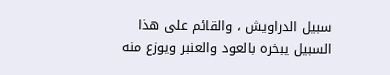سبيل الدراويش ، والقائم على هذا السبيل يبخره بالعود والعنبر ويوزع منه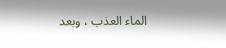الماء العذب ، وبعد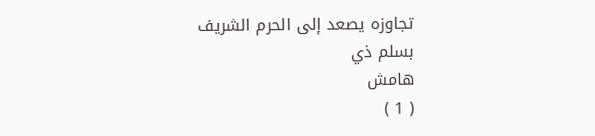تجاوزه يصعد إلى الحرم الشريف بسلم ذي
هامش
( 1 )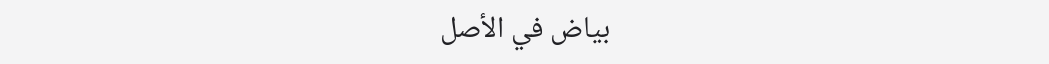بياض في الأصل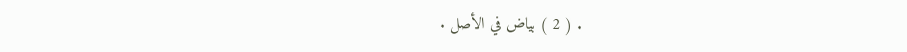. ( 2 ) بياض في الأصل .